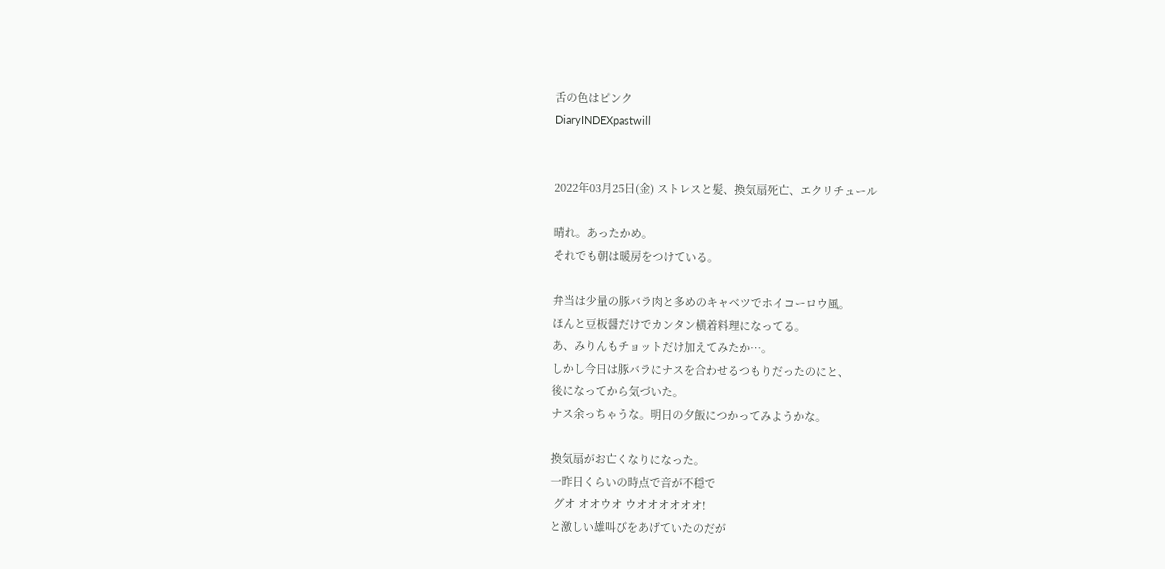舌の色はピンク
DiaryINDEXpastwill


2022年03月25日(金) ストレスと髪、換気扇死亡、エクリチュール

晴れ。あったかめ。
それでも朝は暖房をつけている。

弁当は少量の豚バラ肉と多めのキャベツでホイコーロウ風。
ほんと豆板醤だけでカンタン横着料理になってる。
あ、みりんもチョットだけ加えてみたか…。
しかし今日は豚バラにナスを合わせるつもりだったのにと、
後になってから気づいた。
ナス余っちゃうな。明日の夕飯につかってみようかな。

換気扇がお亡くなりになった。
一昨日くらいの時点で音が不穏で
 グオ オオウオ ウオオオオオオ!
と激しい雄叫びをあげていたのだが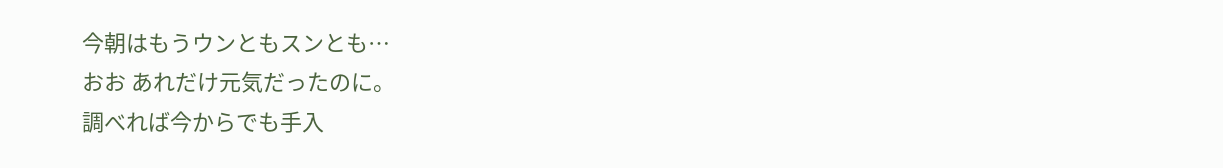今朝はもうウンともスンとも…
おお あれだけ元気だったのに。
調べれば今からでも手入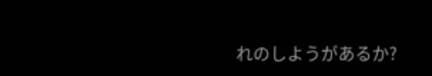れのしようがあるか?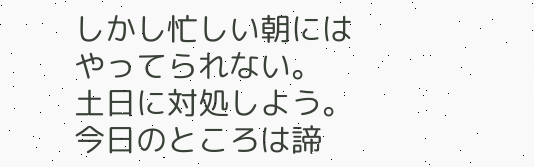しかし忙しい朝にはやってられない。
土日に対処しよう。今日のところは諦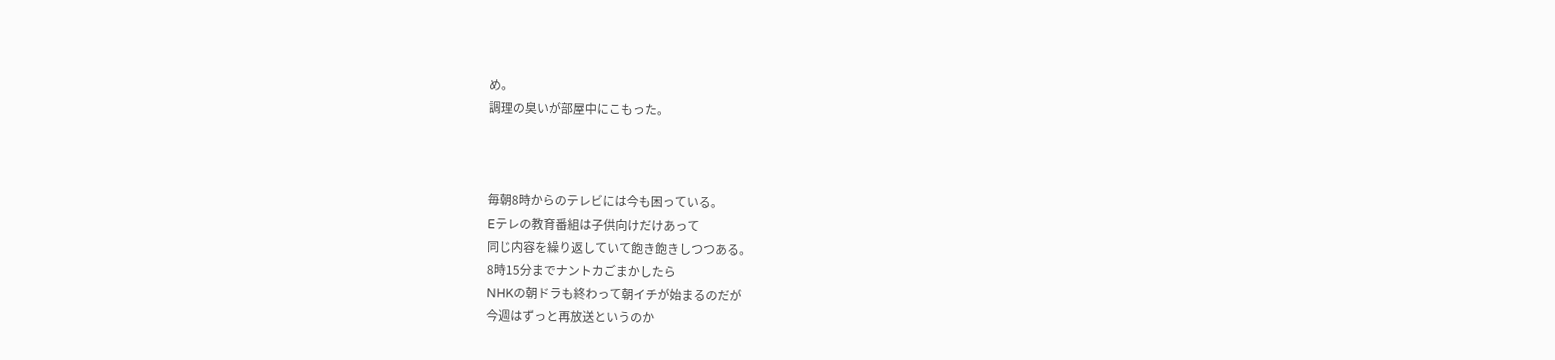め。
調理の臭いが部屋中にこもった。



毎朝8時からのテレビには今も困っている。
Eテレの教育番組は子供向けだけあって
同じ内容を繰り返していて飽き飽きしつつある。
8時15分までナントカごまかしたら
NHKの朝ドラも終わって朝イチが始まるのだが
今週はずっと再放送というのか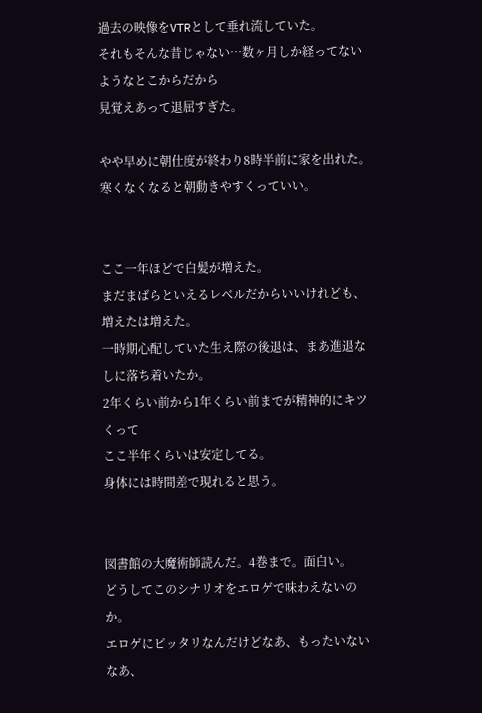過去の映像をVTRとして垂れ流していた。
それもそんな昔じゃない…数ヶ月しか経ってないようなとこからだから
見覚えあって退屈すぎた。

やや早めに朝仕度が終わり8時半前に家を出れた。
寒くなくなると朝動きやすくっていい。


ここ一年ほどで白髪が増えた。
まだまばらといえるレベルだからいいけれども、増えたは増えた。
一時期心配していた生え際の後退は、まあ進退なしに落ち着いたか。
2年くらい前から1年くらい前までが精神的にキツくって
ここ半年くらいは安定してる。
身体には時間差で現れると思う。


図書館の大魔術師読んだ。4巻まで。面白い。
どうしてこのシナリオをエロゲで味わえないのか。
エロゲにピッタリなんだけどなあ、もったいないなあ、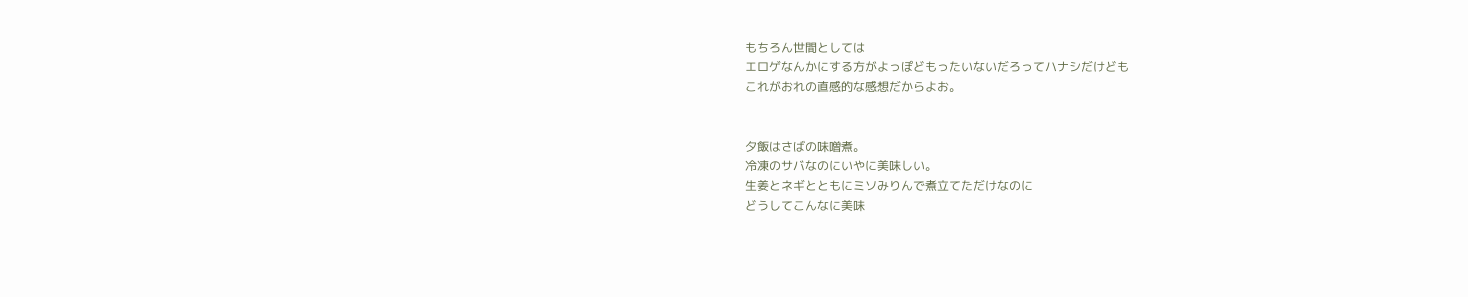もちろん世間としては
エロゲなんかにする方がよっぽどもったいないだろってハナシだけども
これがおれの直感的な感想だからよお。


夕飯はさばの味噌煮。
冷凍のサバなのにいやに美味しい。
生姜とネギとともにミソみりんで煮立てただけなのに
どうしてこんなに美味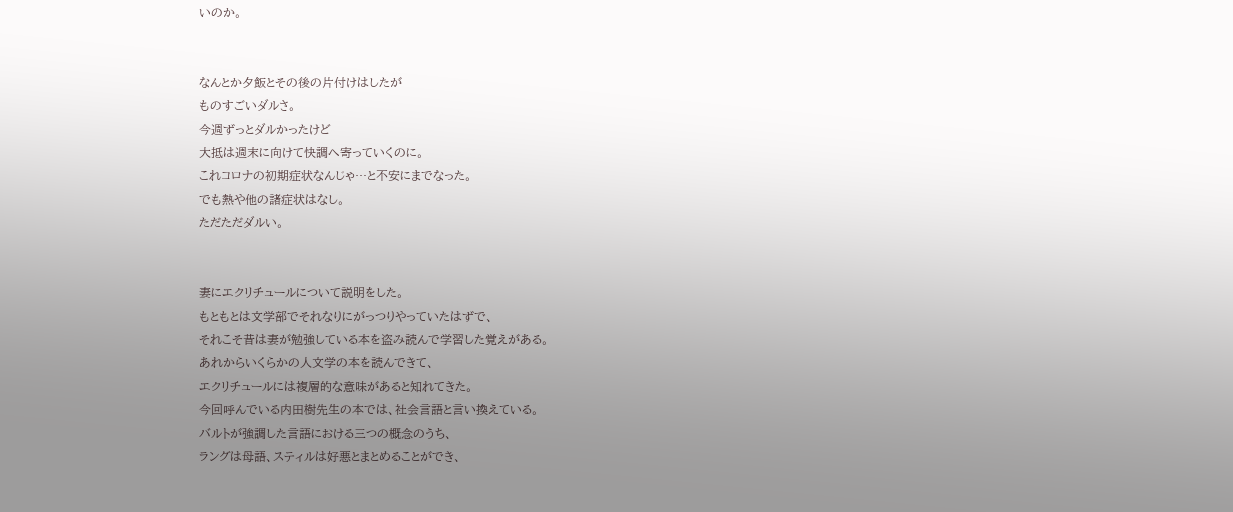いのか。


なんとか夕飯とその後の片付けはしたが
ものすごいダルさ。
今週ずっとダルかったけど
大抵は週末に向けて快調へ寄っていくのに。
これコロナの初期症状なんじゃ…と不安にまでなった。
でも熱や他の諸症状はなし。
ただただダルい。


妻にエクリチュールについて説明をした。
もともとは文学部でそれなりにがっつりやっていたはずで、
それこそ昔は妻が勉強している本を盗み読んで学習した覚えがある。
あれからいくらかの人文学の本を読んできて、
エクリチュールには複層的な意味があると知れてきた。
今回呼んでいる内田樹先生の本では、社会言語と言い換えている。
バルトが強調した言語における三つの概念のうち、
ラングは母語、スティルは好悪とまとめることができ、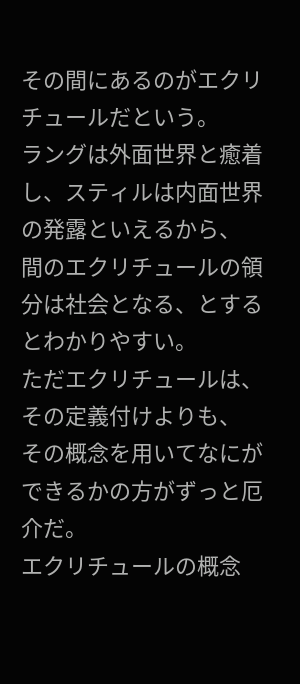その間にあるのがエクリチュールだという。
ラングは外面世界と癒着し、スティルは内面世界の発露といえるから、
間のエクリチュールの領分は社会となる、とするとわかりやすい。
ただエクリチュールは、その定義付けよりも、
その概念を用いてなにができるかの方がずっと厄介だ。
エクリチュールの概念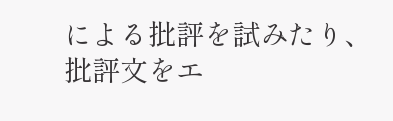による批評を試みたり、
批評文をエ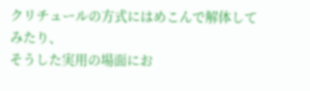クリチュールの方式にはめこんで解体してみたり、
そうした実用の場面にお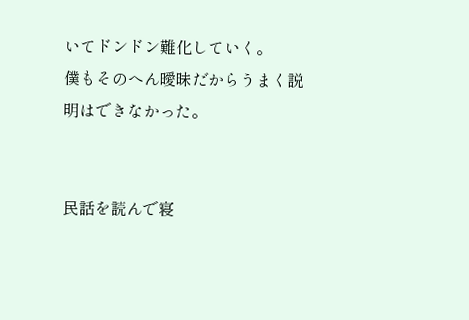いてドンドン難化していく。
僕もそのへん曖昧だからうまく説明はできなかった。


民話を読んで寝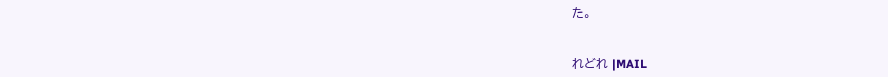た。


れどれ |MAIL